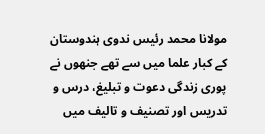مولانا محمد رئیس ندوی ہندوستان کے کبار علما میں سے تھے جنھوں نے پوری زندگی دعوت و تبلیغ، درس و تدریس اور تصنیف و تالیف میں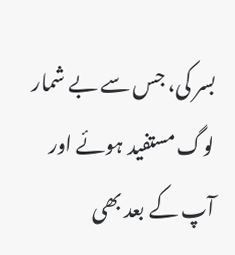بسر کی، جس سے بے شمار لوگ مستفید ہوئے اور آپ کے بعد بھی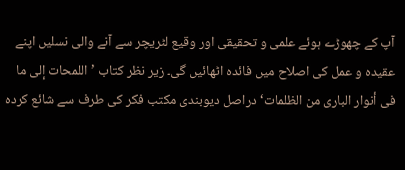آپ کے چھوڑے ہوئے علمی و تحقیقی اور وقیع لٹریچر سے آنے والی نسلیں اپنے عقیدہ و عمل کی اصلاح میں فائدہ اٹھائیں گی۔ زیر نظر کتاب ’اللمحات إلی ما فی أنوار الباری من الظلمات‘ دراصل دیوبندی مکتب فکر کی طرف سے شائع کردہ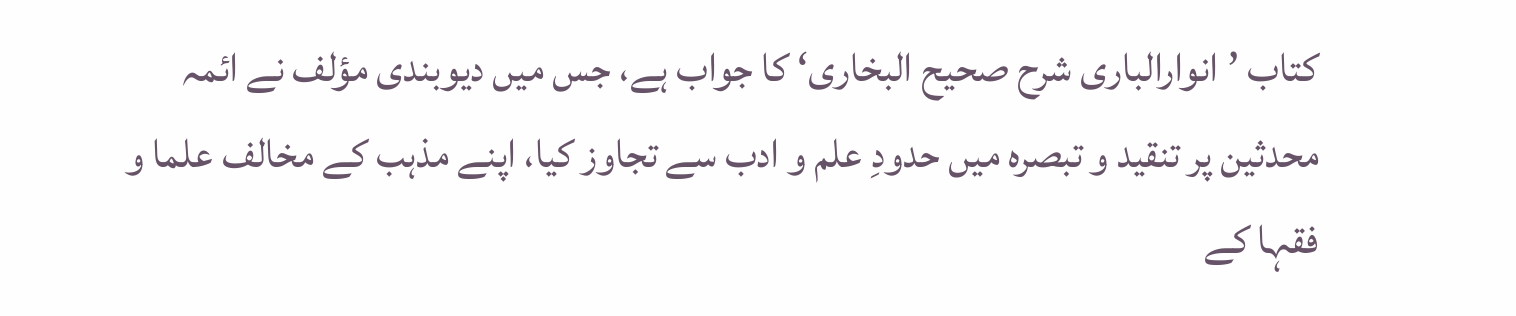کتاب ’انوارالباری شرح صحیح البخاری‘ کا جواب ہے، جس میں دیوبندی مؤلف نے ائمہ محدثین پر تنقید و تبصرہ میں حدودِ علم و ادب سے تجاوز کیا، اپنے مذہب کے مخالف علما و فقہا کے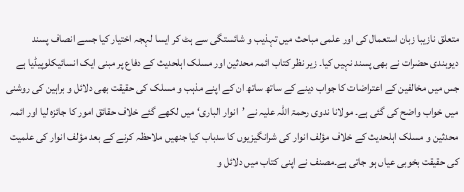متعلق نازیبا زبان استعمال کی اور علمی مباحث میں تہذیب و شائستگی سے ہٹ کر ایسا لہجہ اختیار کیا جسے انصاف پسند دیوبندی حضرات نے بھی پسند نہیں کیا۔ زیر نظر کتاب ائمہ محدثین اور مسلک اہلحدیث کے دفاع پر مبنی ایک انسائیکلوپیڈیا ہے جس میں مخالفین کے اعتراضات کا جواب دینے کے ساتھ ساتھ ان کے اپنے مذہب و مسلک کی حقیقت بھی دلائل و براہین کی روشنی میں خواب واضح کی گئی ہے۔ مولانا ندوی رحمۃ اللہ علیہ نے ’انوار الباری‘ میں لکھے گئے خلاف حقائق امور کا جائزہ لیا اور ائمہ محدثین و مسلک اہلحدیث کے خلاف مؤلف انوار کی شرانگیزیوں کا سدباب کیا جنھیں ملاحظہ کرنے کے بعد مؤلف انوار کی علمیت کی حقیقت بخوبی عیاں ہو جاتی ہے۔مصنف نے اپنی کتاب میں دلائل و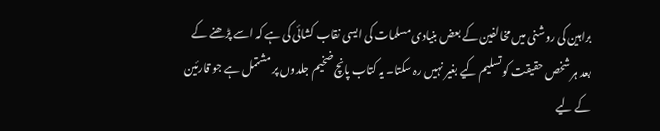براہین کی روشنی میں مخالفین کے بعض بنیادی مسلمات کی ایسی نقاب کشائی کی ہے کہ اسے پڑھنے کے بعد ہر شخص حقیقت کو تسلیم کیے بغیر نہیں رہ سکتا۔ یہ کتاب پانچ ضخیم جلدوں پر مشتمل ہے جو قارئین کے لیے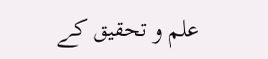علم و تحقیق کے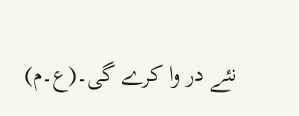نئے در وا کرے گی۔(ع۔م)